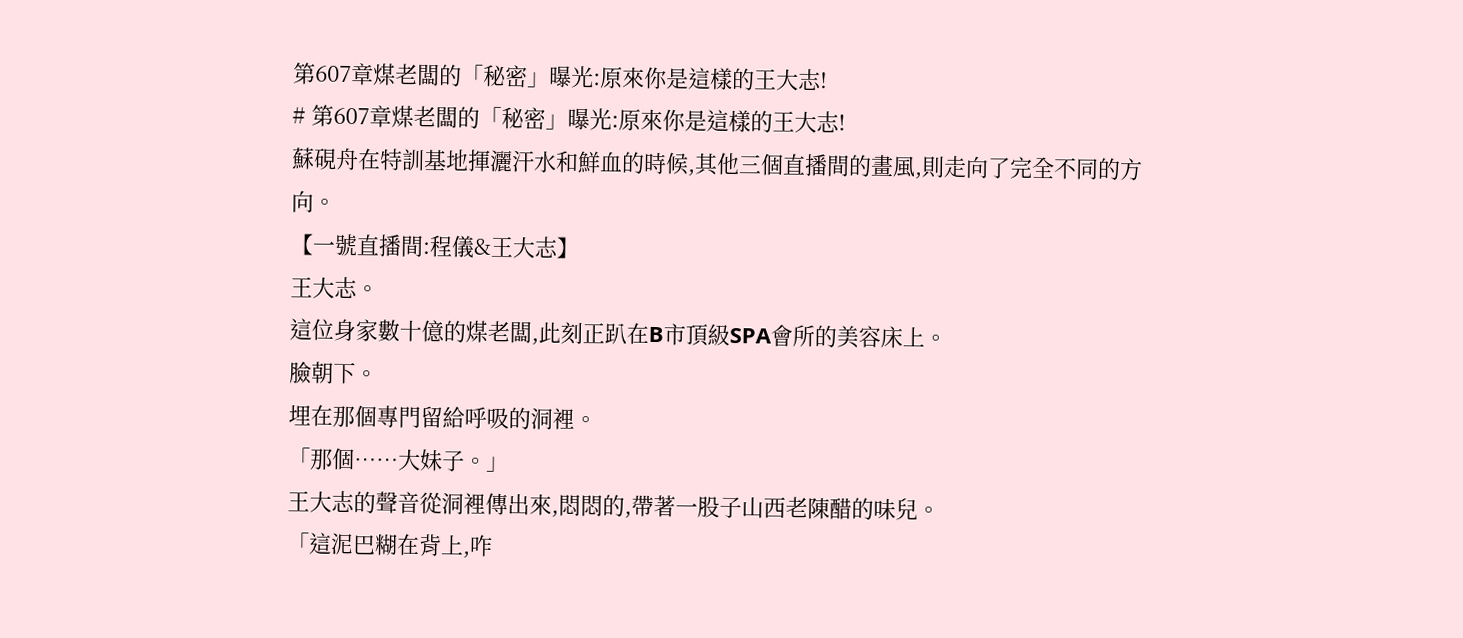第607章煤老闆的「秘密」曝光:原來你是這樣的王大志!
# 第607章煤老闆的「秘密」曝光:原來你是這樣的王大志!
蘇硯舟在特訓基地揮灑汗水和鮮血的時候,其他三個直播間的畫風,則走向了完全不同的方向。
【一號直播間:程儀&王大志】
王大志。
這位身家數十億的煤老闆,此刻正趴在B市頂級SPA會所的美容床上。
臉朝下。
埋在那個專門留給呼吸的洞裡。
「那個……大妹子。」
王大志的聲音從洞裡傳出來,悶悶的,帶著一股子山西老陳醋的味兒。
「這泥巴糊在背上,咋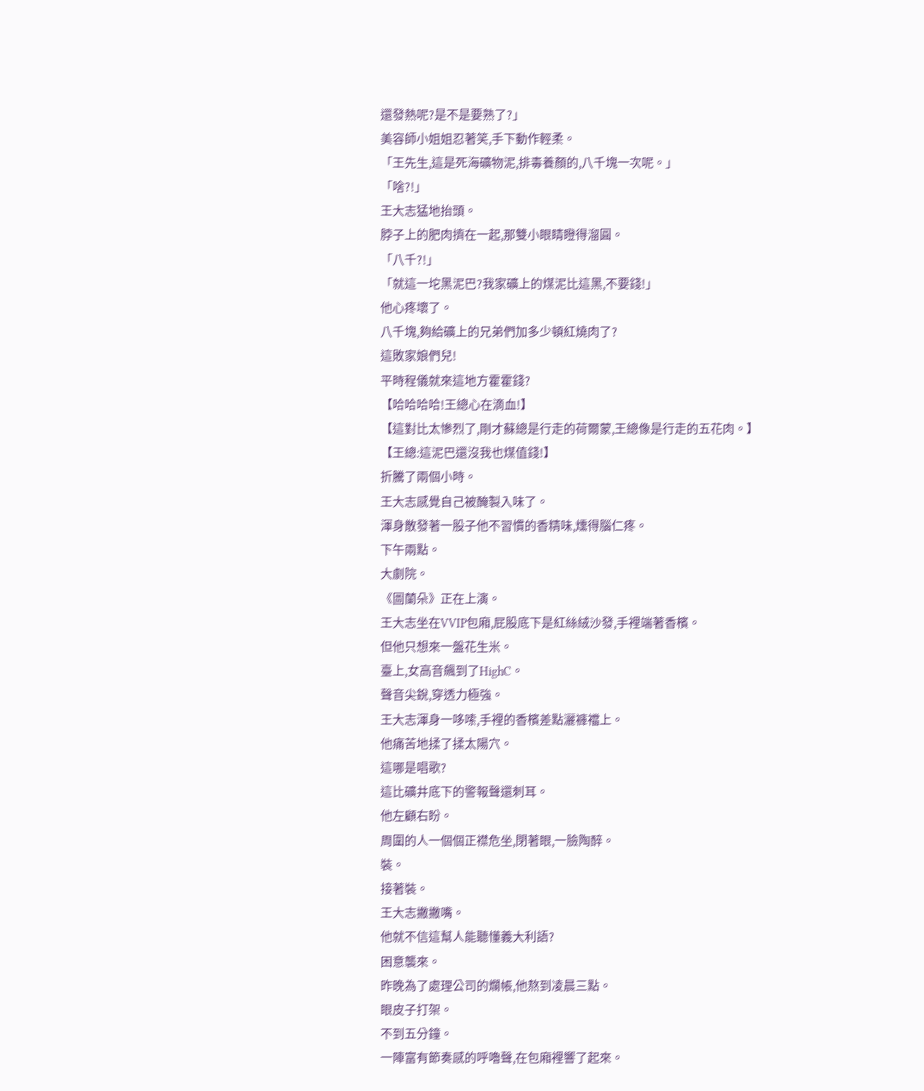還發熱呢?是不是要熟了?」
美容師小姐姐忍著笑,手下動作輕柔。
「王先生,這是死海礦物泥,排毒養顏的,八千塊一次呢。」
「啥?!」
王大志猛地抬頭。
脖子上的肥肉擠在一起,那雙小眼睛瞪得溜圓。
「八千?!」
「就這一坨黑泥巴?我家礦上的煤泥比這黑,不要錢!」
他心疼壞了。
八千塊,夠給礦上的兄弟們加多少頓紅燒肉了?
這敗家娘們兒!
平時程儀就來這地方霍霍錢?
【哈哈哈哈!王總心在滴血!】
【這對比太慘烈了,剛才蘇總是行走的荷爾蒙,王總像是行走的五花肉。】
【王總:這泥巴還沒我也煤值錢!】
折騰了兩個小時。
王大志感覺自己被醃製入味了。
渾身散發著一股子他不習慣的香精味,燻得腦仁疼。
下午兩點。
大劇院。
《圖蘭朵》正在上演。
王大志坐在VVIP包廂,屁股底下是紅絲絨沙發,手裡端著香檳。
但他只想來一盤花生米。
臺上,女高音飆到了HighC。
聲音尖銳,穿透力極強。
王大志渾身一哆嗦,手裡的香檳差點灑褲襠上。
他痛苦地揉了揉太陽穴。
這哪是唱歌?
這比礦井底下的警報聲還刺耳。
他左顧右盼。
周圍的人一個個正襟危坐,閉著眼,一臉陶醉。
裝。
接著裝。
王大志撇撇嘴。
他就不信這幫人能聽懂義大利語?
困意襲來。
昨晚為了處理公司的爛帳,他熬到凌晨三點。
眼皮子打架。
不到五分鐘。
一陣富有節奏感的呼嚕聲,在包廂裡響了起來。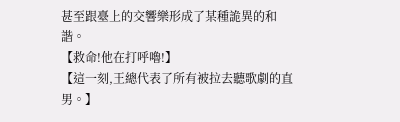甚至跟臺上的交響樂形成了某種詭異的和諧。
【救命!他在打呼嚕!】
【這一刻,王總代表了所有被拉去聽歌劇的直男。】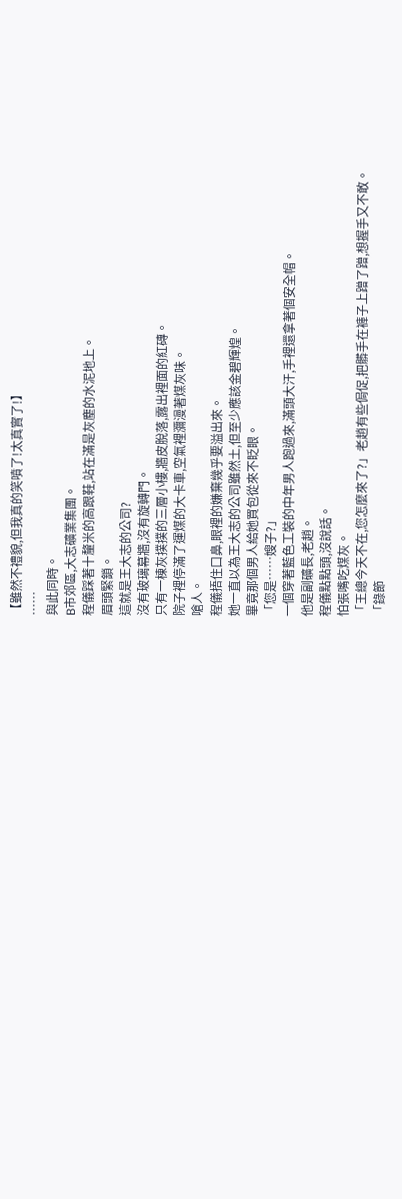【雖然不禮貌,但我真的笑噴了!太真實了!】
……
與此同時。
B市郊區,大志礦業集團。
程儀踩著十釐米的高跟鞋,站在滿是灰塵的水泥地上。
眉頭緊鎖。
這就是王大志的公司?
沒有玻璃幕牆,沒有旋轉門。
只有一棟灰撲撲的三層小樓,牆皮脫落,露出裡面的紅磚。
院子裡停滿了運煤的大卡車,空氣裡瀰漫著煤灰味。
嗆人。
程儀捂住口鼻,眼裡的嫌棄幾乎要溢出來。
她一直以為王大志的公司雖然土,但至少應該金碧輝煌。
畢竟那個男人給她買包從來不眨眼。
「您是……嫂子?」
一個穿著藍色工裝的中年男人跑過來,滿頭大汗,手裡還拿著個安全帽。
他是副礦長,老趙。
程儀點點頭,沒說話。
怕張嘴吃煤灰。
「王總今天不在,您怎麼來了?」老趙有些侷促,把髒手在褲子上蹭了蹭,想握手又不敢。
「錄節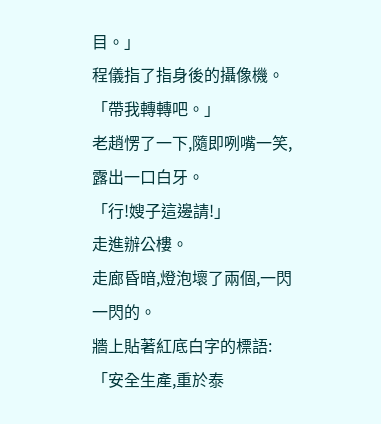目。」
程儀指了指身後的攝像機。
「帶我轉轉吧。」
老趙愣了一下,隨即咧嘴一笑,露出一口白牙。
「行!嫂子這邊請!」
走進辦公樓。
走廊昏暗,燈泡壞了兩個,一閃一閃的。
牆上貼著紅底白字的標語:「安全生產,重於泰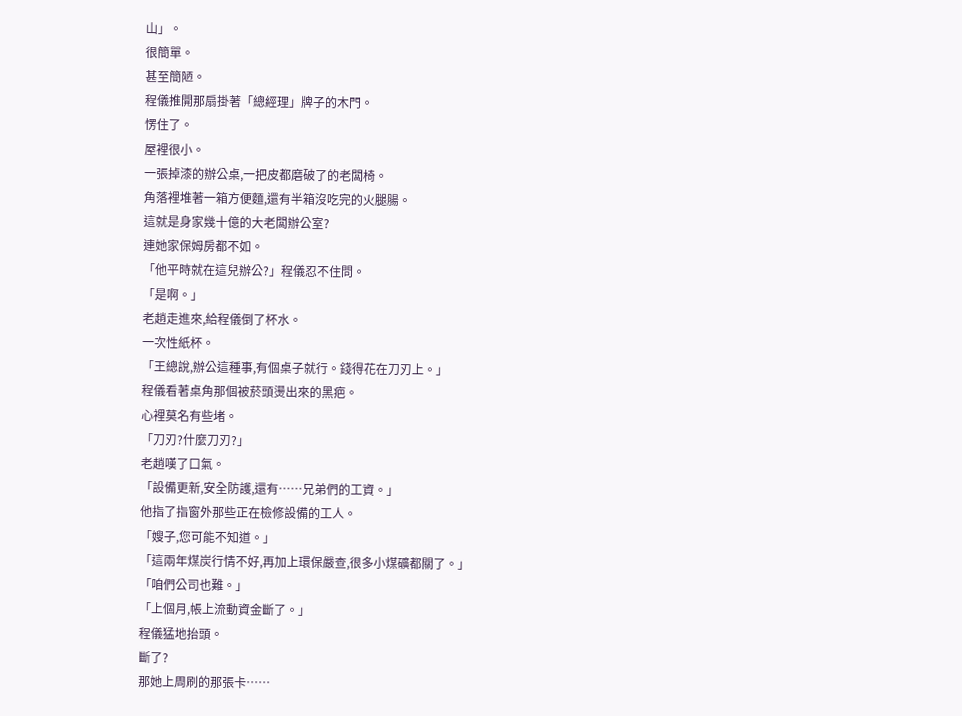山」。
很簡單。
甚至簡陋。
程儀推開那扇掛著「總經理」牌子的木門。
愣住了。
屋裡很小。
一張掉漆的辦公桌,一把皮都磨破了的老闆椅。
角落裡堆著一箱方便麵,還有半箱沒吃完的火腿腸。
這就是身家幾十億的大老闆辦公室?
連她家保姆房都不如。
「他平時就在這兒辦公?」程儀忍不住問。
「是啊。」
老趙走進來,給程儀倒了杯水。
一次性紙杯。
「王總說,辦公這種事,有個桌子就行。錢得花在刀刃上。」
程儀看著桌角那個被菸頭燙出來的黑疤。
心裡莫名有些堵。
「刀刃?什麼刀刃?」
老趙嘆了口氣。
「設備更新,安全防護,還有……兄弟們的工資。」
他指了指窗外那些正在檢修設備的工人。
「嫂子,您可能不知道。」
「這兩年煤炭行情不好,再加上環保嚴查,很多小煤礦都關了。」
「咱們公司也難。」
「上個月,帳上流動資金斷了。」
程儀猛地抬頭。
斷了?
那她上周刷的那張卡……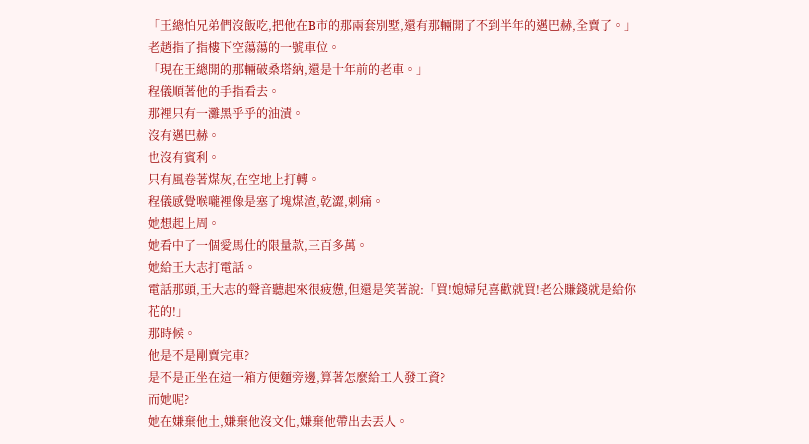「王總怕兄弟們沒飯吃,把他在B市的那兩套別墅,還有那輛開了不到半年的邁巴赫,全賣了。」
老趙指了指樓下空蕩蕩的一號車位。
「現在王總開的那輛破桑塔納,還是十年前的老車。」
程儀順著他的手指看去。
那裡只有一灘黑乎乎的油漬。
沒有邁巴赫。
也沒有賓利。
只有風卷著煤灰,在空地上打轉。
程儀感覺喉嚨裡像是塞了塊煤渣,乾澀,刺痛。
她想起上周。
她看中了一個愛馬仕的限量款,三百多萬。
她給王大志打電話。
電話那頭,王大志的聲音聽起來很疲憊,但還是笑著說:「買!媳婦兒喜歡就買!老公賺錢就是給你花的!」
那時候。
他是不是剛賣完車?
是不是正坐在這一箱方便麵旁邊,算著怎麼給工人發工資?
而她呢?
她在嫌棄他土,嫌棄他沒文化,嫌棄他帶出去丟人。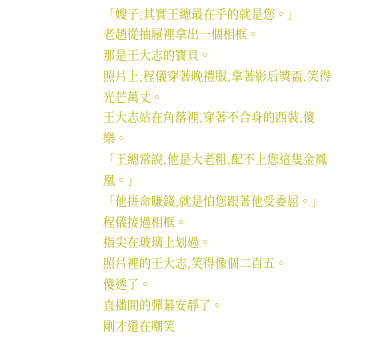「嫂子,其實王總最在乎的就是您。」
老趙從抽屜裡拿出一個相框。
那是王大志的寶貝。
照片上,程儀穿著晚禮服,拿著影后獎盃,笑得光芒萬丈。
王大志站在角落裡,穿著不合身的西裝,傻樂。
「王總常說,他是大老粗,配不上您這隻金鳳凰。」
「他拼命賺錢,就是怕您跟著他受委屈。」
程儀接過相框。
指尖在玻璃上划過。
照片裡的王大志,笑得像個二百五。
傻透了。
直播間的彈幕安靜了。
剛才還在嘲笑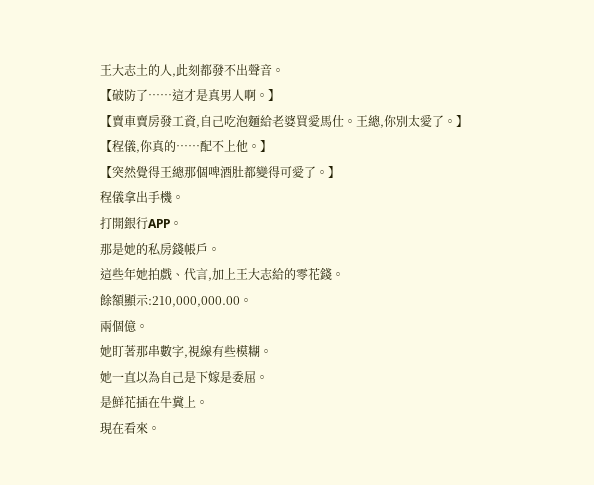王大志土的人,此刻都發不出聲音。
【破防了……這才是真男人啊。】
【賣車賣房發工資,自己吃泡麵給老婆買愛馬仕。王總,你別太愛了。】
【程儀,你真的……配不上他。】
【突然覺得王總那個啤酒肚都變得可愛了。】
程儀拿出手機。
打開銀行APP。
那是她的私房錢帳戶。
這些年她拍戲、代言,加上王大志給的零花錢。
餘額顯示:210,000,000.00。
兩個億。
她盯著那串數字,視線有些模糊。
她一直以為自己是下嫁是委屈。
是鮮花插在牛糞上。
現在看來。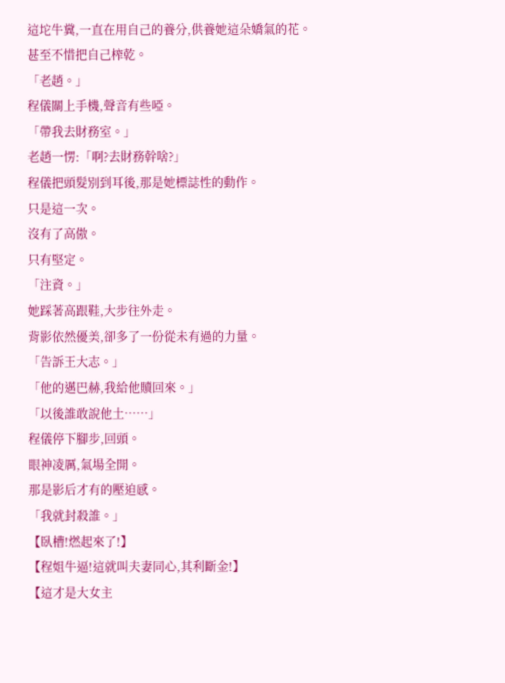這坨牛糞,一直在用自己的養分,供養她這朵嬌氣的花。
甚至不惜把自己榨乾。
「老趙。」
程儀關上手機,聲音有些啞。
「帶我去財務室。」
老趙一愣:「啊?去財務幹啥?」
程儀把頭髮別到耳後,那是她標誌性的動作。
只是這一次。
沒有了高傲。
只有堅定。
「注資。」
她踩著高跟鞋,大步往外走。
背影依然優美,卻多了一份從未有過的力量。
「告訴王大志。」
「他的邁巴赫,我給他贖回來。」
「以後誰敢說他土……」
程儀停下腳步,回頭。
眼神凌厲,氣場全開。
那是影后才有的壓迫感。
「我就封殺誰。」
【臥槽!燃起來了!】
【程姐牛逼!這就叫夫妻同心,其利斷金!】
【這才是大女主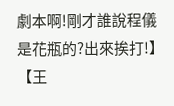劇本啊!剛才誰說程儀是花瓶的?出來挨打!】
【王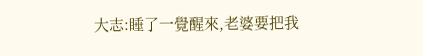大志:睡了一覺醒來,老婆要把我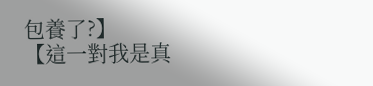包養了?】
【這一對我是真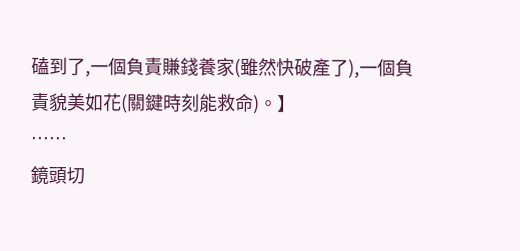磕到了,一個負責賺錢養家(雖然快破產了),一個負責貌美如花(關鍵時刻能救命)。】
……
鏡頭切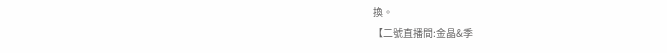換。
【二號直播間:金晶&季